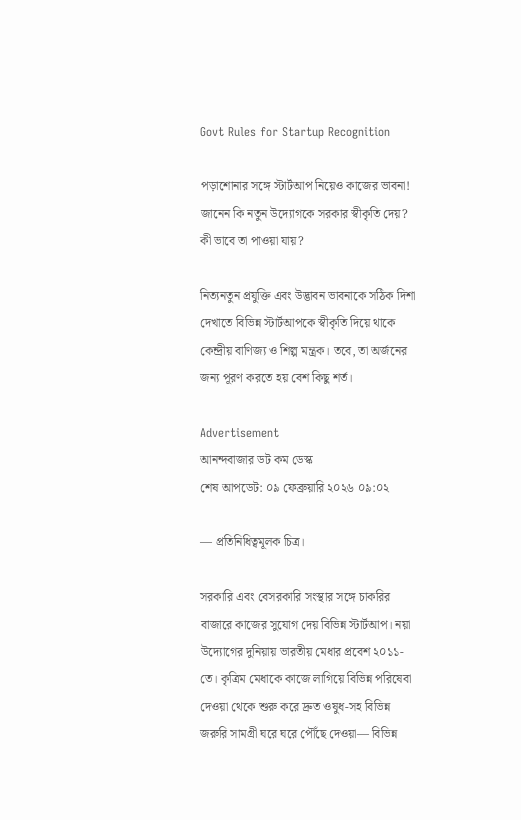Govt Rules for Startup Recognition

পড়াশোনার সঙ্গে স্টার্টআপ নিয়েও কাজের ভাবনা! জানেন কি নতুন উদ্যোগকে সরকার স্বীকৃতি দেয়? কী ভাবে তা পাওয়া যায়?

নিত্যনতুন প্রযুক্তি এবং উদ্ভাবন ভাবনাকে সঠিক দিশা দেখাতে বিভিন্ন স্টার্টআপকে স্বীকৃতি দিয়ে থাকে কেন্দ্রীয় বাণিজ্য ও শিল্প মন্ত্রক। তবে, তা অর্জনের জন্য পূরণ করতে হয় বেশ কিছু শর্ত।

Advertisement
আনন্দবাজার ডট কম ডেস্ক
শেষ আপডেট: ০৯ ফেব্রুয়ারি ২০২৬ ০৯:০২

— প্রতিনিধিত্বমূলক চিত্র।

সরকারি এবং বেসরকারি সংস্থার সঙ্গে চাকরির বাজারে কাজের সুযোগ দেয় বিভিন্ন স্টার্টআপ। নয়া উদ্যোগের দুনিয়ায় ভারতীয় মেধার প্রবেশ ২০১১-তে। কৃত্রিম মেধাকে কাজে লাগিয়ে বিভিন্ন পরিষেবা দেওয়া থেকে শুরু করে দ্রুত ওষুধ-সহ বিভিন্ন জরুরি সামগ্রী ঘরে ঘরে পৌঁছে দেওয়া— বিভিন্ন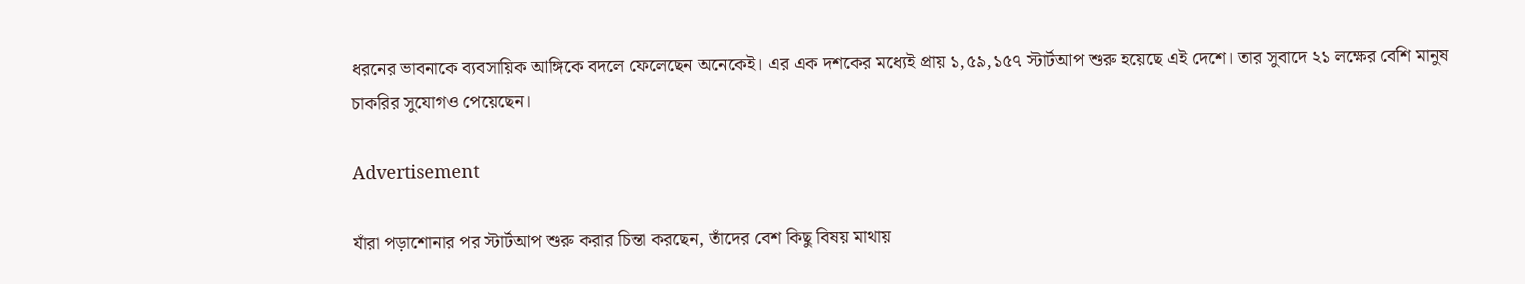ধরনের ভাবনাকে ব্যবসায়িক আঙ্গিকে বদলে ফেলেছেন অনেকেই। এর এক দশকের মধ্যেই প্রায় ১,৫৯,১৫৭ স্টার্টআপ শুরু হয়েছে এই দেশে। তার সুবাদে ২১ লক্ষের বেশি মানুষ চাকরির সুযোগও পেয়েছেন।

Advertisement

যাঁরা পড়াশোনার পর স্টার্টআপ শুরু করার চিন্তা করছেন, তাঁদের বেশ কিছু বিষয় মাথায়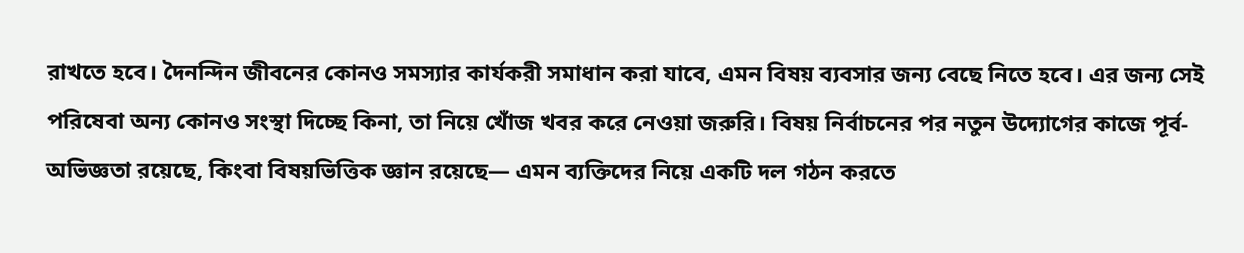রাখতে হবে। দৈনন্দিন জীবনের কোনও সমস্যার কার্যকরী সমাধান করা যাবে, এমন বিষয় ব্যবসার জন্য বেছে নিতে হবে। এর জন্য সেই পরিষেবা অন্য কোনও সংস্থা দিচ্ছে কিনা, তা নিয়ে খোঁজ খবর করে নেওয়া জরুরি। বিষয় নির্বাচনের পর নতুন উদ্যোগের কাজে পূর্ব-অভিজ্ঞতা রয়েছে, কিংবা বিষয়ভিত্তিক জ্ঞান রয়েছে— এমন ব্যক্তিদের নিয়ে একটি দল গঠন করতে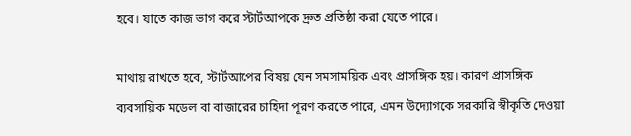হবে। যাতে কাজ ভাগ করে স্টার্টআপকে দ্রুত প্রতিষ্ঠা করা যেতে পারে।

মাথায় রাখতে হবে, স্টার্টআপের বিষয় যেন সমসাময়িক এবং প্রাসঙ্গিক হয়। কারণ প্রাসঙ্গিক ব্যবসায়িক মডেল বা বাজারের চাহিদা পূরণ করতে পারে, এমন উদ্যোগকে সরকারি স্বীকৃতি দেওয়া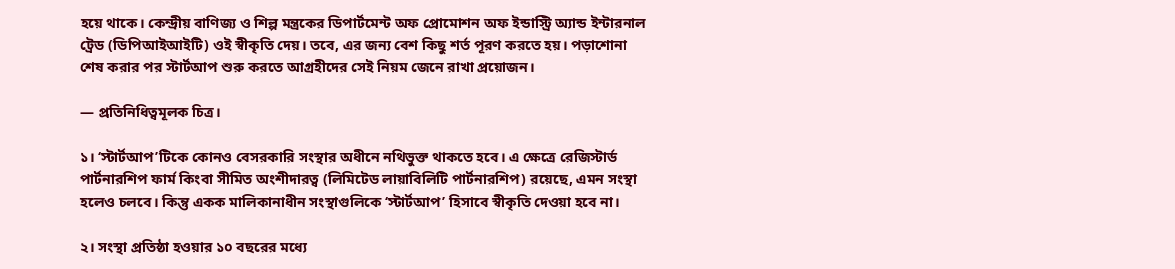হয়ে থাকে। কেন্দ্রীয় বাণিজ্য ও শিল্প মন্ত্রকের ডিপার্টমেন্ট অফ প্রোমোশন অফ ইন্ডাস্ট্রি অ্যান্ড ইন্টারনাল ট্রেড (ডিপিআইআইটি) ওই স্বীকৃতি দেয়। তবে, এর জন্য বেশ কিছু শর্ত পূরণ করতে হয়। পড়াশোনা শেষ করার পর স্টার্টআপ শুরু করতে আগ্রহীদের সেই নিয়ম জেনে রাখা প্রয়োজন।

— প্রতিনিধিত্বমূলক চিত্র।

১। ‘স্টার্টআপ’টিকে কোনও বেসরকারি সংস্থার অধীনে নথিভুক্ত থাকতে হবে। এ ক্ষেত্রে রেজিস্টার্ড পার্টনারশিপ ফার্ম কিংবা সীমিত অংশীদারত্ব (লিমিটেড লায়াবিলিটি পার্টনারশিপ) রয়েছে, এমন সংস্থা হলেও চলবে। কিন্তু একক মালিকানাধীন সংস্থাগুলিকে ‘স্টার্টআপ’ হিসাবে স্বীকৃতি দেওয়া হবে না।

২। সংস্থা প্রতিষ্ঠা হওয়ার ১০ বছরের মধ্যে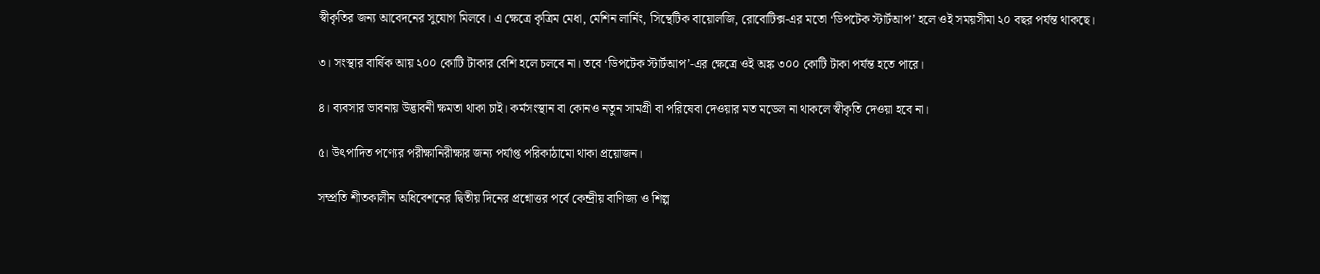স্বীকৃতির জন্য আবেদনের সুযোগ মিলবে। এ ক্ষেত্রে কৃত্রিম মেধা, মেশিন লার্নিং, সিন্থেটিক বায়োলজি, রোবোটিক্স-এর মতো ‘ডিপটেক স্টার্টআপ’ হলে ওই সময়সীমা ২০ বছর পর্যন্ত থাকছে।

৩। সংস্থার বার্ষিক আয় ২০০ কোটি টাকার বেশি হলে চলবে না। তবে ‘ডিপটেক স্টার্টআপ’-এর ক্ষেত্রে ওই অঙ্ক ৩০০ কোটি টাকা পর্যন্ত হতে পারে।

৪। ব্যবসার ভাবনায় উদ্ভাবনী ক্ষমতা থাকা চাই। কর্মসংস্থান বা কোনও নতুন সামগ্রী বা পরিষেবা দেওয়ার মত মডেল না থাকলে স্বীকৃতি দেওয়া হবে না।

৫। উৎপাদিত পণ্যের পরীক্ষানিরীক্ষার জন্য পর্যাপ্ত পরিকাঠামো থাকা প্রয়োজন।

সম্প্রতি শীতকালীন অধিবেশনের দ্বিতীয় দিনের প্রশ্নোত্তর পর্বে কেন্দ্রীয় বাণিজ্য ও শিল্প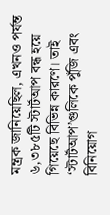মন্ত্রক জানিয়েছিল, এখনও পর্যন্ত ৬,৩৮৫টি স্টার্টআপ বন্ধ হয়ে গিয়েছে বিভিন্ন কারণে। তাই ‘স্টার্টআপ’গুলিকে পুঁজি এবং বিনিয়োগ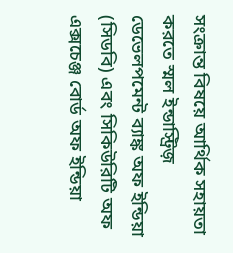সংক্রান্ত বিষয়ে আর্থিক সহায়তা করতে স্মল ইন্ডাস্ট্রিজ় ডেভেলপমেন্ট ব্যাঙ্ক অফ ইন্ডিয়া (সিডবি) এবং সিকিউরিটি অফ এক্সচেঞ্জ বোর্ড অফ ইন্ডিয়া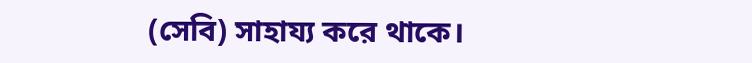(সেবি) সাহায্য করে থাকে।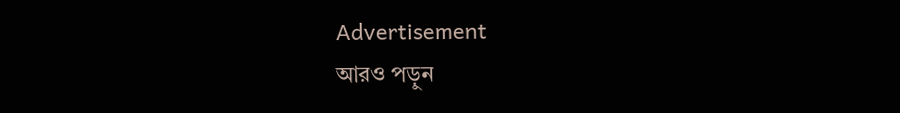Advertisement
আরও পড়ুন